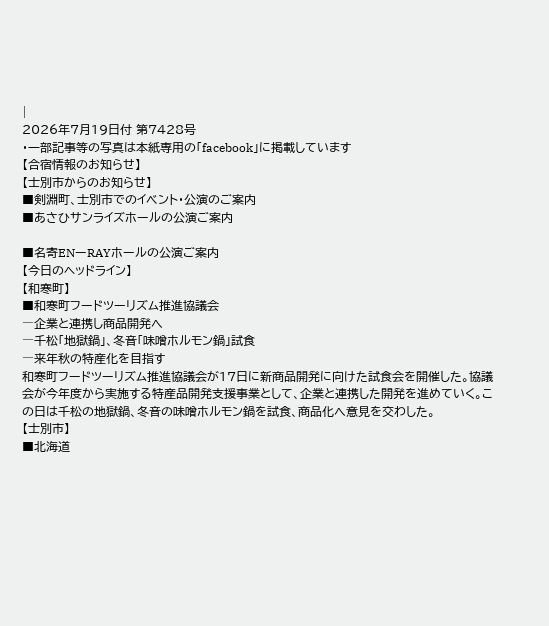|
2026年7月19日付 第7428号
・一部記事等の写真は本紙専用の「facebook」に掲載しています
【合宿情報のお知らせ】
【士別市からのお知らせ】
■剣淵町、士別市でのイベント・公演のご案内
■あさひサンライズホールの公演ご案内

■名寄ENーRAYホールの公演ご案内
【今日のヘッドライン】
【和寒町】
■和寒町フードツーリズム推進協議会
―企業と連携し商品開発へ
―千松「地獄鍋」、冬音「味噌ホルモン鍋」試食
―来年秋の特産化を目指す
和寒町フードツーリズム推進協議会が17日に新商品開発に向けた試食会を開催した。協議会が今年度から実施する特産品開発支援事業として、企業と連携した開発を進めていく。この日は千松の地獄鍋、冬音の味噌ホルモン鍋を試食、商品化へ意見を交わした。
【士別市】
■北海道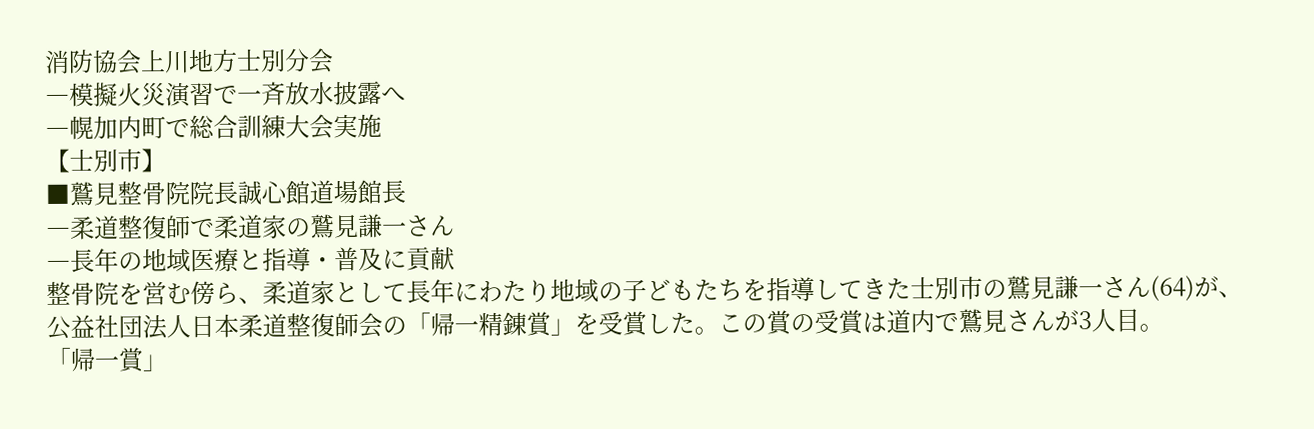消防協会上川地方士別分会
―模擬火災演習で一斉放水披露へ
―幌加内町で総合訓練大会実施
【士別市】
■鷲見整骨院院長誠心館道場館長
―柔道整復師で柔道家の鷲見謙一さん
―長年の地域医療と指導・普及に貢献
整骨院を営む傍ら、柔道家として長年にわたり地域の子どもたちを指導してきた士別市の鷲見謙一さん(64)が、公益社団法人日本柔道整復師会の「帰一精錬賞」を受賞した。この賞の受賞は道内で鷲見さんが3人目。
「帰一賞」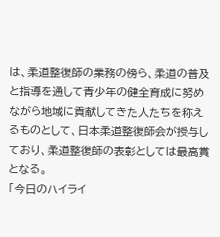は、柔道整復師の業務の傍ら、柔道の普及と指導を通して青少年の健全育成に努めながら地域に貢献してきた人たちを称えるものとして、日本柔道整復師会が授与しており、柔道整復師の表彰としては最高賞となる。
「今日のハイライ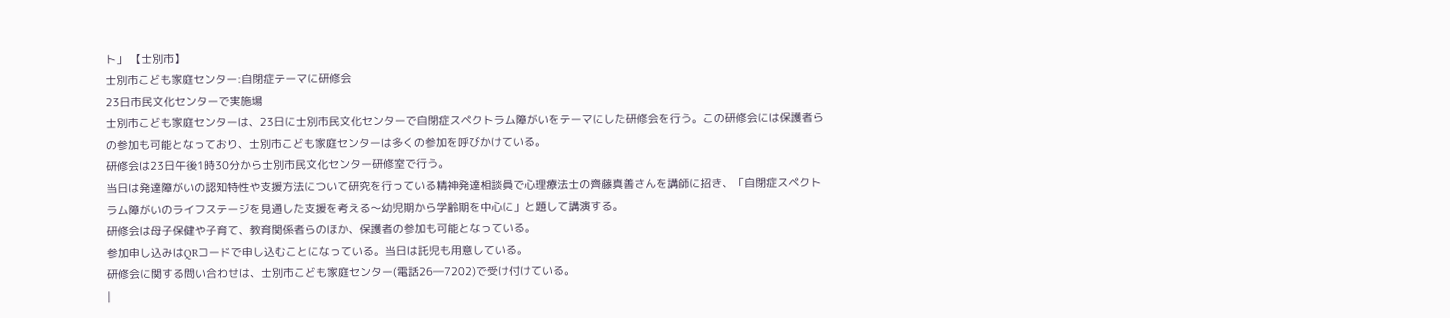ト」 【士別市】
士別市こども家庭センター:自閉症テーマに研修会
23日市民文化センターで実施場
士別市こども家庭センターは、23日に士別市民文化センターで自閉症スペクトラム障がいをテーマにした研修会を行う。この研修会には保護者らの参加も可能となっており、士別市こども家庭センターは多くの参加を呼びかけている。
研修会は23日午後1時30分から士別市民文化センター研修室で行う。
当日は発達障がいの認知特性や支援方法について研究を行っている精神発達相談員で心理療法士の齊藤真善さんを講師に招き、「自閉症スペクトラム障がいのライフステージを見通した支援を考える〜幼児期から学齢期を中心に」と題して講演する。
研修会は母子保健や子育て、教育関係者らのほか、保護者の参加も可能となっている。
参加申し込みはQRコードで申し込むことになっている。当日は託児も用意している。
研修会に関する問い合わせは、士別市こども家庭センター(電話26―7202)で受け付けている。
|